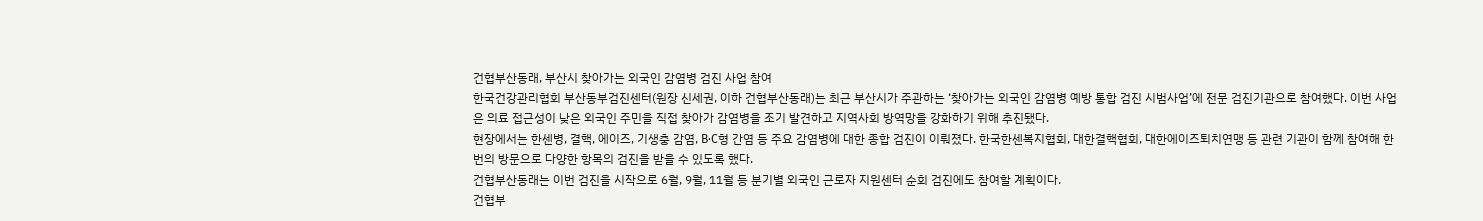건협부산동래, 부산시 찾아가는 외국인 감염병 검진 사업 참여
한국건강관리협회 부산동부검진센터(원장 신세권, 이하 건협부산동래)는 최근 부산시가 주관하는 ‘찾아가는 외국인 감염병 예방 통합 검진 시범사업’에 전문 검진기관으로 참여했다. 이번 사업은 의료 접근성이 낮은 외국인 주민을 직접 찾아가 감염병을 조기 발견하고 지역사회 방역망을 강화하기 위해 추진됐다.
현장에서는 한센병, 결핵, 에이즈, 기생충 감염, B·C형 간염 등 주요 감염병에 대한 종합 검진이 이뤄졌다. 한국한센복지협회, 대한결핵협회, 대한에이즈퇴치연맹 등 관련 기관이 함께 참여해 한 번의 방문으로 다양한 항목의 검진을 받을 수 있도록 했다.
건협부산동래는 이번 검진을 시작으로 6월, 9월, 11월 등 분기별 외국인 근로자 지원센터 순회 검진에도 참여할 계획이다.
건협부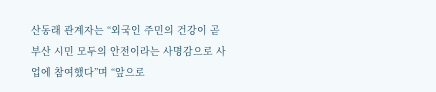산동래 관계자는 “외국인 주민의 건강이 곧 부산 시민 모두의 안전이라는 사명감으로 사업에 참여했다”며 “앞으로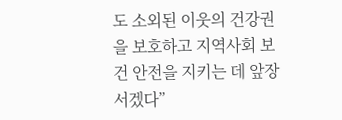도 소외된 이웃의 건강권을 보호하고 지역사회 보건 안전을 지키는 데 앞장서겠다”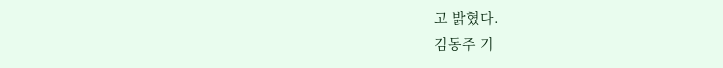고 밝혔다.
김동주 기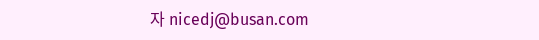자 nicedj@busan.com